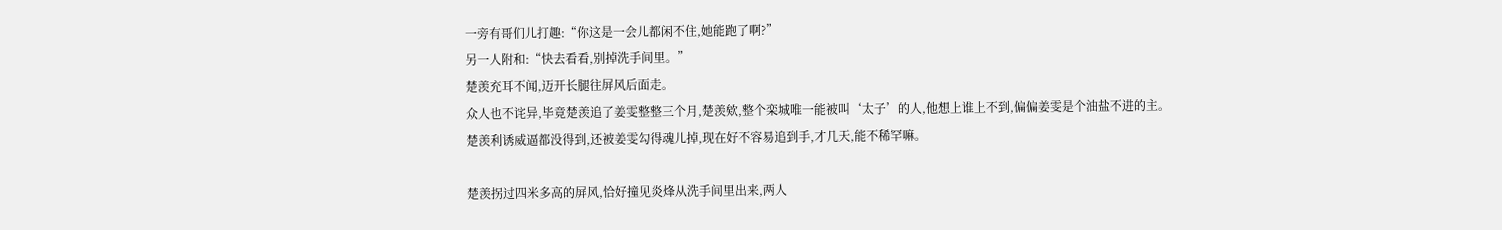一旁有哥们儿打趣:“你这是一会儿都闲不住,她能跑了啊?”
另一人附和:“快去看看,别掉洗手间里。”
楚羡充耳不闻,迈开长腿往屏风后面走。
众人也不诧异,毕竟楚羡追了姜雯整整三个月,楚羡欸,整个栾城唯一能被叫‘太子’的人,他想上谁上不到,偏偏姜雯是个油盐不进的主。
楚羡利诱威逼都没得到,还被姜雯勾得魂儿掉,现在好不容易追到手,才几天,能不稀罕嘛。

楚羡拐过四米多高的屏风,恰好撞见炎烽从洗手间里出来,两人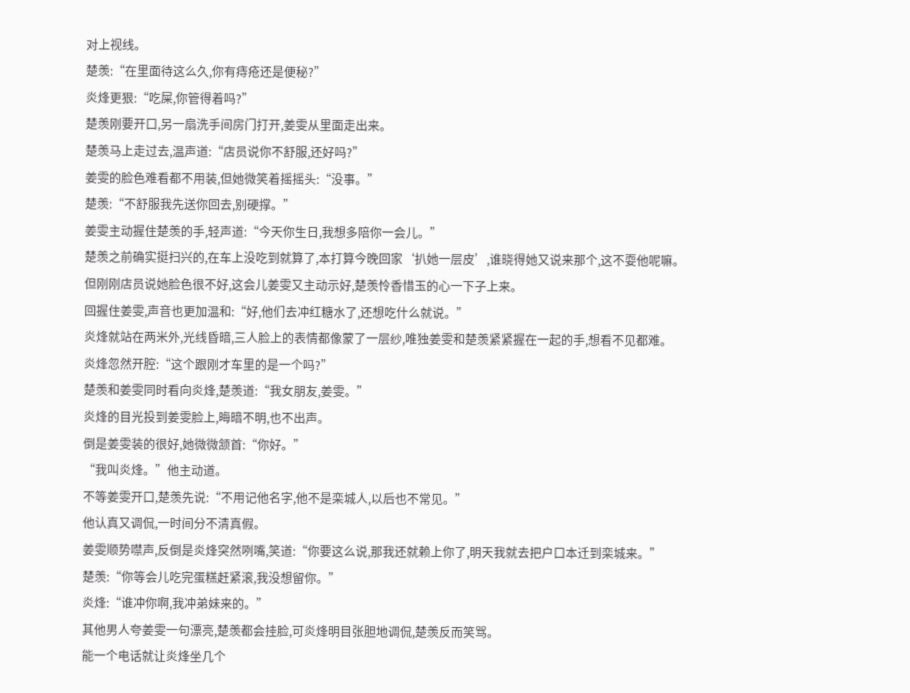对上视线。
楚羡:“在里面待这么久,你有痔疮还是便秘?”
炎烽更狠:“吃屎,你管得着吗?”
楚羡刚要开口,另一扇洗手间房门打开,姜雯从里面走出来。
楚羡马上走过去,温声道:“店员说你不舒服,还好吗?”
姜雯的脸色难看都不用装,但她微笑着摇摇头:“没事。”
楚羡:“不舒服我先送你回去,别硬撑。”
姜雯主动握住楚羡的手,轻声道:“今天你生日,我想多陪你一会儿。”
楚羡之前确实挺扫兴的,在车上没吃到就算了,本打算今晚回家‘扒她一层皮’,谁晓得她又说来那个,这不耍他呢嘛。
但刚刚店员说她脸色很不好,这会儿姜雯又主动示好,楚羡怜香惜玉的心一下子上来。
回握住姜雯,声音也更加温和:“好,他们去冲红糖水了,还想吃什么就说。”
炎烽就站在两米外,光线昏暗,三人脸上的表情都像蒙了一层纱,唯独姜雯和楚羡紧紧握在一起的手,想看不见都难。
炎烽忽然开腔:“这个跟刚才车里的是一个吗?”
楚羡和姜雯同时看向炎烽,楚羡道:“我女朋友,姜雯。”
炎烽的目光投到姜雯脸上,晦暗不明,也不出声。
倒是姜雯装的很好,她微微颔首:“你好。”
“我叫炎烽。”他主动道。
不等姜雯开口,楚羡先说:“不用记他名字,他不是栾城人,以后也不常见。”
他认真又调侃,一时间分不清真假。
姜雯顺势噤声,反倒是炎烽突然咧嘴,笑道:“你要这么说,那我还就赖上你了,明天我就去把户口本迁到栾城来。”
楚羡:“你等会儿吃完蛋糕赶紧滚,我没想留你。”
炎烽:“谁冲你啊,我冲弟妹来的。”
其他男人夸姜雯一句漂亮,楚羡都会挂脸,可炎烽明目张胆地调侃,楚羡反而笑骂。
能一个电话就让炎烽坐几个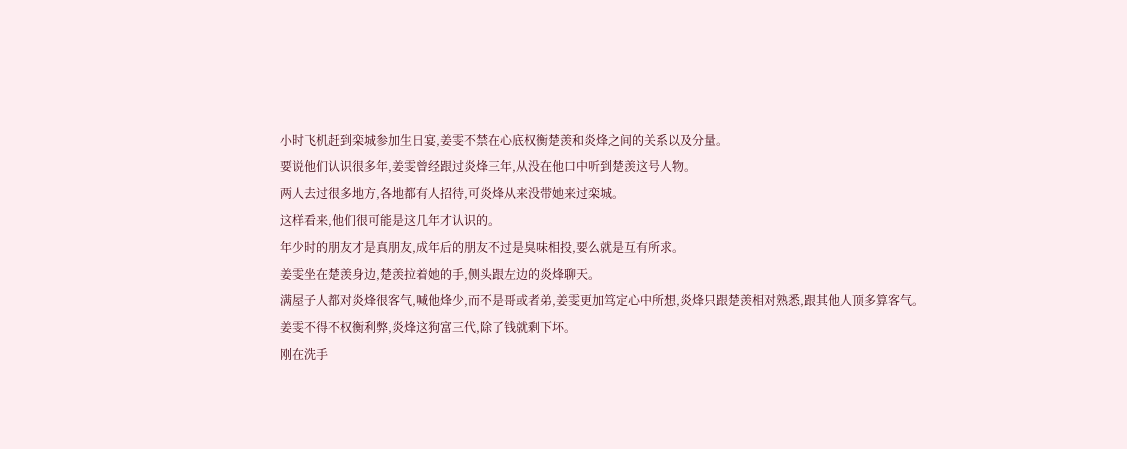小时飞机赶到栾城参加生日宴,姜雯不禁在心底权衡楚羡和炎烽之间的关系以及分量。
要说他们认识很多年,姜雯曾经跟过炎烽三年,从没在他口中听到楚羡这号人物。
两人去过很多地方,各地都有人招待,可炎烽从来没带她来过栾城。
这样看来,他们很可能是这几年才认识的。
年少时的朋友才是真朋友,成年后的朋友不过是臭味相投,要么就是互有所求。
姜雯坐在楚羡身边,楚羡拉着她的手,侧头跟左边的炎烽聊天。
满屋子人都对炎烽很客气,喊他烽少,而不是哥或者弟,姜雯更加笃定心中所想,炎烽只跟楚羡相对熟悉,跟其他人顶多算客气。
姜雯不得不权衡利弊,炎烽这狗富三代,除了钱就剩下坏。
刚在洗手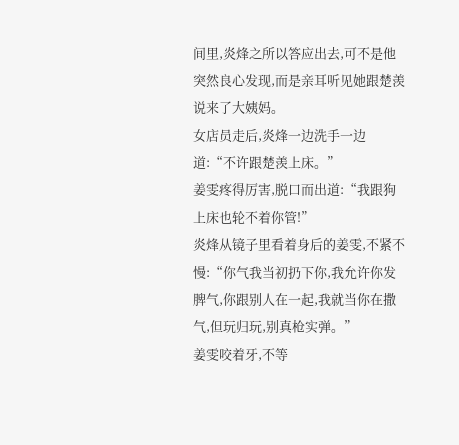间里,炎烽之所以答应出去,可不是他突然良心发现,而是亲耳听见她跟楚羡说来了大姨妈。
女店员走后,炎烽一边洗手一边道:“不许跟楚羡上床。”
姜雯疼得厉害,脱口而出道:“我跟狗上床也轮不着你管!”
炎烽从镜子里看着身后的姜雯,不紧不慢:“你气我当初扔下你,我允许你发脾气,你跟别人在一起,我就当你在撒气,但玩归玩,别真枪实弹。”
姜雯咬着牙,不等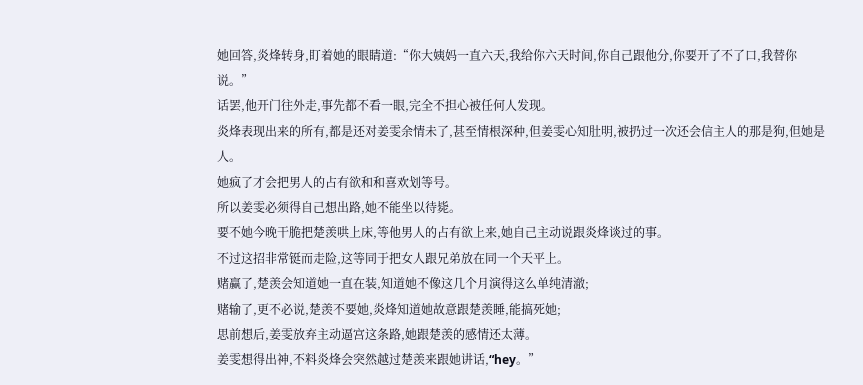她回答,炎烽转身,盯着她的眼睛道:“你大姨妈一直六天,我给你六天时间,你自己跟他分,你要开了不了口,我替你说。”
话罢,他开门往外走,事先都不看一眼,完全不担心被任何人发现。
炎烽表现出来的所有,都是还对姜雯余情未了,甚至情根深种,但姜雯心知肚明,被扔过一次还会信主人的那是狗,但她是人。
她疯了才会把男人的占有欲和和喜欢划等号。
所以姜雯必须得自己想出路,她不能坐以待毙。
要不她今晚干脆把楚羡哄上床,等他男人的占有欲上来,她自己主动说跟炎烽谈过的事。
不过这招非常铤而走险,这等同于把女人跟兄弟放在同一个天平上。
赌赢了,楚羡会知道她一直在装,知道她不像这几个月演得这么单纯清澈;
赌输了,更不必说,楚羡不要她,炎烽知道她故意跟楚羡睡,能搞死她;
思前想后,姜雯放弃主动逼宫这条路,她跟楚羡的感情还太薄。
姜雯想得出神,不料炎烽会突然越过楚羡来跟她讲话,“hey。”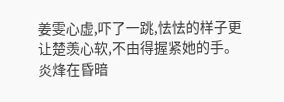姜雯心虚,吓了一跳,怯怯的样子更让楚羡心软,不由得握紧她的手。
炎烽在昏暗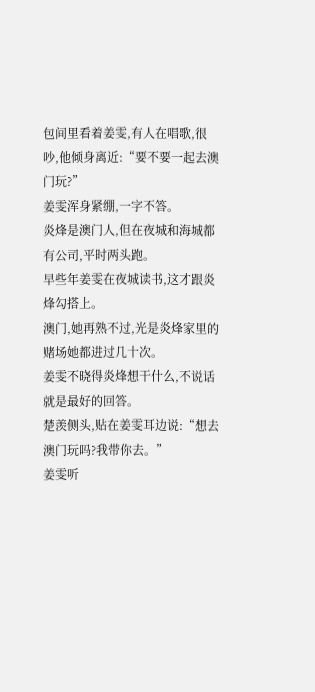包间里看着姜雯,有人在唱歌,很吵,他倾身离近:“要不要一起去澳门玩?”
姜雯浑身紧绷,一字不答。
炎烽是澳门人,但在夜城和海城都有公司,平时两头跑。
早些年姜雯在夜城读书,这才跟炎烽勾搭上。
澳门,她再熟不过,光是炎烽家里的赌场她都进过几十次。
姜雯不晓得炎烽想干什么,不说话就是最好的回答。
楚羡侧头,贴在姜雯耳边说:“想去澳门玩吗?我带你去。”
姜雯听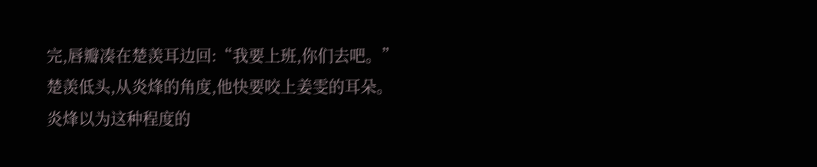完,唇瓣凑在楚羡耳边回:“我要上班,你们去吧。”
楚羡低头,从炎烽的角度,他快要咬上姜雯的耳朵。
炎烽以为这种程度的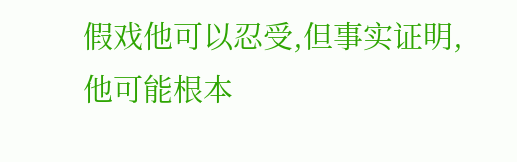假戏他可以忍受,但事实证明,他可能根本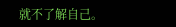就不了解自己。